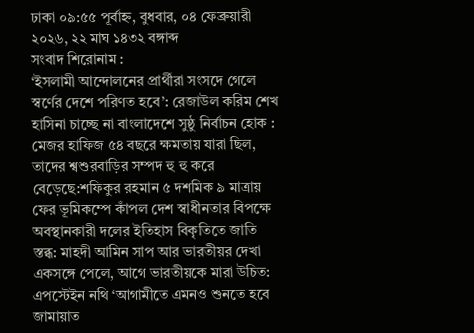ঢাকা ০৯:৫৫ পূর্বাহ্ন, বুধবার, ০৪ ফেব্রুয়ারী ২০২৬, ২২ মাঘ ১৪৩২ বঙ্গাব্দ
সংবাদ শিরোনাম :
‘ইসলামী আন্দোলনের প্রার্থীরা সংসদে গেলে স্বর্ণের দেশে পরিণত হবে’: রেজাউল করিম শেখ হাসিনা চাচ্ছে না বাংলাদেশে সুষ্ঠু নির্বাচন হোক : মেজর হাফিজ ৫৪ বছরে ক্ষমতায় যারা ছিল, তাদের শ্বশুরবাড়ির সম্পদ হু হু করে বেড়েছে:শফিকুর রহমান ৫ দশমিক ৯ মাত্রায় ফের ভূমিকম্পে কাঁপল দেশ স্বাধীনতার বিপক্ষে অবস্থানকারী দলের ইতিহাস বিকৃতিতে জাতি স্তব্ধ: মাহদী আমিন সাপ আর ভারতীয়র দেখা একসঙ্গে পেলে, আগে ভারতীয়কে মারা উচিত: এপস্টেইন নথি ‘আগামীতে এমনও শুনতে হবে জামায়াত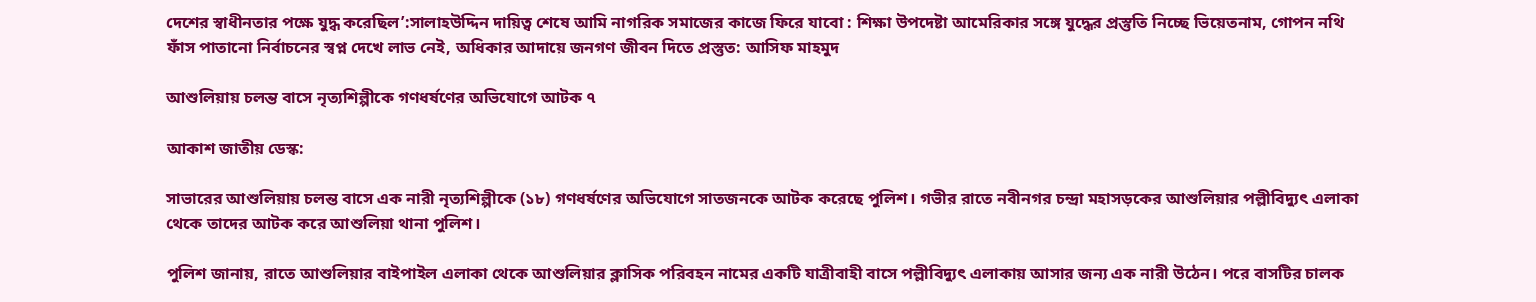দেশের স্বাধীনতার পক্ষে যুদ্ধ করেছিল’:সালাহউদ্দিন দায়িত্ব শেষে আমি নাগরিক সমাজের কাজে ফিরে যাবো : শিক্ষা উপদেষ্টা আমেরিকার সঙ্গে যুদ্ধের প্রস্তুতি নিচ্ছে ভিয়েতনাম, গোপন নথি ফাঁস পাতানো নির্বাচনের স্বপ্ন দেখে লাভ নেই, অধিকার আদায়ে জনগণ জীবন দিতে প্রস্তুত: আসিফ মাহমুদ

আশুলিয়ায় চলন্ত বাসে নৃত্যশিল্পীকে গণধর্ষণের অভিযোগে আটক ৭

আকাশ জাতীয় ডেস্ক:

সাভারের আশুলিয়ায় চলন্ত বাসে এক নারী নৃত্যশিল্পীকে (১৮) গণধর্ষণের অভিযোগে সাতজনকে আটক করেছে পুলিশ। গভীর রাতে নবীনগর চন্দ্রা মহাসড়কের আশুলিয়ার পল্লীবিদ্যুৎ এলাকা থেকে তাদের আটক করে আশুলিয়া থানা পুলিশ।

পুলিশ জানায়, রাতে আশুলিয়ার বাইপাইল এলাকা থেকে আশুলিয়ার ক্লাসিক পরিবহন নামের একটি যাত্রীবাহী বাসে পল্লীবিদ্যুৎ এলাকায় আসার জন্য এক নারী উঠেন। পরে বাসটির চালক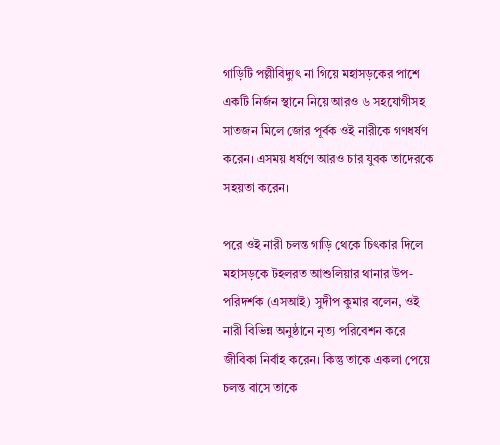গাড়িটি পল্লীবিদ্যুৎ না গিয়ে মহাসড়কের পাশে একটি নির্জন স্থানে নিয়ে আরও ৬ সহযোগীসহ সাতজন মিলে জোর পূর্বক ওই নারীকে গণধর্ষণ করেন। এসময় ধর্ষণে আরও চার যুবক তাদেরকে সহয়তা করেন।

পরে ওই নারী চলন্ত গাড়ি থেকে চিৎকার দিলে মহাসড়কে টহলরত আশুলিয়ার থানার উপ-পরিদর্শক (এসআই) সুদীপ কুমার বলেন, ওই নারী বিভিন্ন অনুষ্ঠানে নৃত্য পরিবেশন করে জীবিকা নির্বাহ করেন। কিন্তু তাকে একলা পেয়ে চলন্ত বাসে তাকে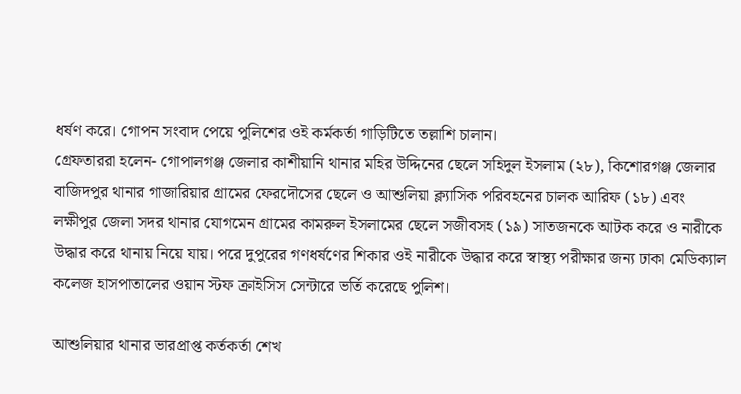ধর্ষণ করে। গোপন সংবাদ পেয়ে পুলিশের ওই কর্মকর্তা গাড়িটিতে তল্লাশি চালান।
গ্রেফতাররা হলেন- গোপালগঞ্জ জেলার কাশীয়ানি থানার মহির উদ্দিনের ছেলে সহিদুল ইসলাম (২৮), কিশোরগঞ্জ জেলার বাজিদপুর থানার গাজারিয়ার গ্রামের ফেরদৌসের ছেলে ও আশুলিয়া ক্ল্যাসিক পরিবহনের চালক আরিফ (১৮) এবং লক্ষীপুর জেলা সদর থানার যোগমেন গ্রামের কামরুল ইসলামের ছেলে সজীবসহ (১৯) সাতজনকে আটক করে ও নারীকে উদ্ধার করে থানায় নিয়ে যায়। পরে দুপুরের গণধর্ষণের শিকার ওই নারীকে উদ্ধার করে স্বাস্থ্য পরীক্ষার জন্য ঢাকা মেডিক্যাল কলেজ হাসপাতালের ওয়ান স্টফ ক্রাইসিস সেন্টারে ভর্তি করেছে পুলিশ।

আশুলিয়ার থানার ভারপ্রাপ্ত কর্তকর্তা শেখ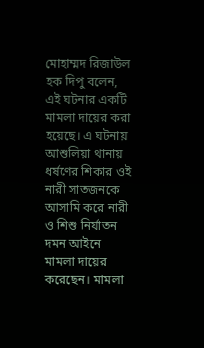মোহাম্মদ রিজাউল হক দিপু বলেন, এই ঘটনার একটি মামলা দায়ের করা হয়েছে। এ ঘটনায় আশুলিয়া থানায় ধর্ষণের শিকার ওই নারী সাতজনকে আসামি করে নারী ও শিশু নির্যাতন দমন আইনে মামলা দায়ের করেছেন। মামলা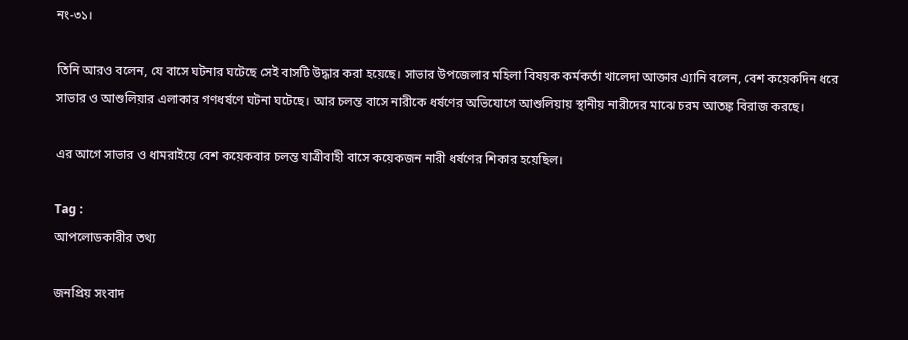নং-৩১।

তিনি আরও বলেন, যে বাসে ঘটনার ঘটেছে সেই বাসটি উদ্ধার করা হয়েছে। সাভার উপজেলার মহিলা বিষয়ক কর্মকর্তা খালেদা আক্তার এ্যানি বলেন, বেশ কয়েকদিন ধরে সাভার ও আশুলিয়ার এলাকার গণধর্ষণে ঘটনা ঘটেছে। আর চলন্ত বাসে নারীকে ধর্ষণের অভিযোগে আশুলিয়ায় স্থানীয় নারীদের মাঝে চরম আতঙ্ক বিরাজ করছে।

এর আগে সাভার ও ধামরাইয়ে বেশ কয়েকবার চলন্ত যাত্রীবাহী বাসে কয়েকজন নারী ধর্ষণের শিকার হয়েছিল।

Tag :
আপলোডকারীর তথ্য

জনপ্রিয় সংবাদ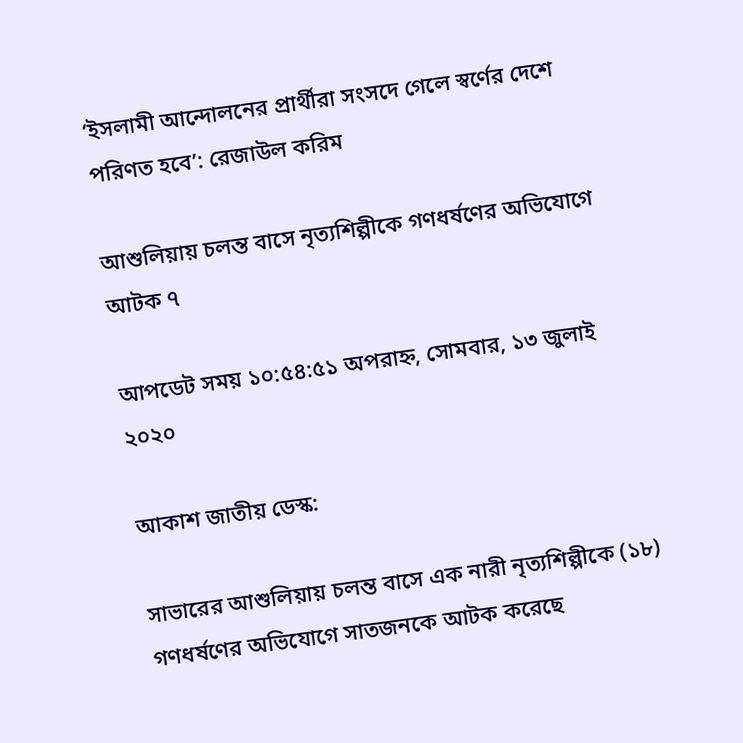‘ইসলামী আন্দোলনের প্রার্থীরা সংসদে গেলে স্বর্ণের দেশে পরিণত হবে’: রেজাউল করিম

আশুলিয়ায় চলন্ত বাসে নৃত্যশিল্পীকে গণধর্ষণের অভিযোগে আটক ৭

আপডেট সময় ১০:৫৪:৫১ অপরাহ্ন, সোমবার, ১৩ জুলাই ২০২০

আকাশ জাতীয় ডেস্ক:

সাভারের আশুলিয়ায় চলন্ত বাসে এক নারী নৃত্যশিল্পীকে (১৮) গণধর্ষণের অভিযোগে সাতজনকে আটক করেছে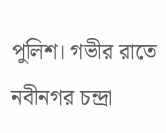পুলিশ। গভীর রাতে নবীনগর চন্দ্রা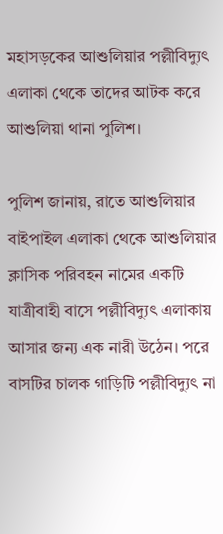মহাসড়কের আশুলিয়ার পল্লীবিদ্যুৎ এলাকা থেকে তাদের আটক করে আশুলিয়া থানা পুলিশ।

পুলিশ জানায়, রাতে আশুলিয়ার বাইপাইল এলাকা থেকে আশুলিয়ার ক্লাসিক পরিবহন নামের একটি যাত্রীবাহী বাসে পল্লীবিদ্যুৎ এলাকায় আসার জন্য এক নারী উঠেন। পরে বাসটির চালক গাড়িটি পল্লীবিদ্যুৎ না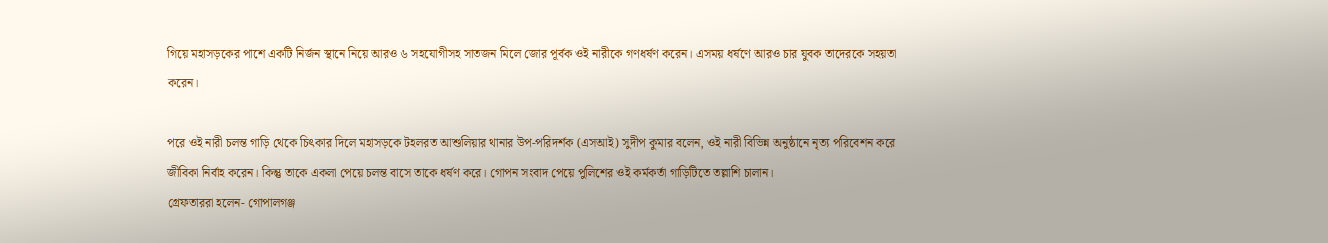গিয়ে মহাসড়কের পাশে একটি নির্জন স্থানে নিয়ে আরও ৬ সহযোগীসহ সাতজন মিলে জোর পূর্বক ওই নারীকে গণধর্ষণ করেন। এসময় ধর্ষণে আরও চার যুবক তাদেরকে সহয়তা করেন।

পরে ওই নারী চলন্ত গাড়ি থেকে চিৎকার দিলে মহাসড়কে টহলরত আশুলিয়ার থানার উপ-পরিদর্শক (এসআই) সুদীপ কুমার বলেন, ওই নারী বিভিন্ন অনুষ্ঠানে নৃত্য পরিবেশন করে জীবিকা নির্বাহ করেন। কিন্তু তাকে একলা পেয়ে চলন্ত বাসে তাকে ধর্ষণ করে। গোপন সংবাদ পেয়ে পুলিশের ওই কর্মকর্তা গাড়িটিতে তল্লাশি চালান।
গ্রেফতাররা হলেন- গোপালগঞ্জ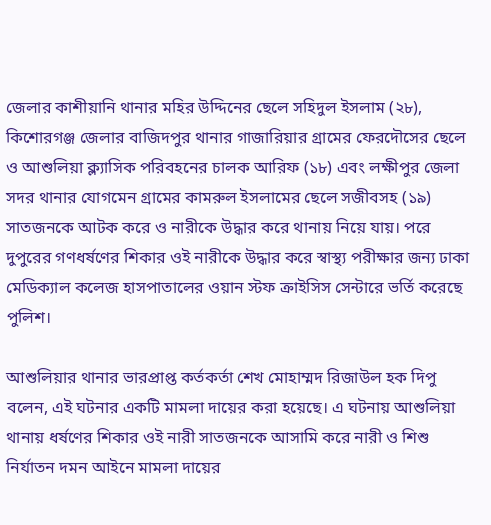জেলার কাশীয়ানি থানার মহির উদ্দিনের ছেলে সহিদুল ইসলাম (২৮), কিশোরগঞ্জ জেলার বাজিদপুর থানার গাজারিয়ার গ্রামের ফেরদৌসের ছেলে ও আশুলিয়া ক্ল্যাসিক পরিবহনের চালক আরিফ (১৮) এবং লক্ষীপুর জেলা সদর থানার যোগমেন গ্রামের কামরুল ইসলামের ছেলে সজীবসহ (১৯) সাতজনকে আটক করে ও নারীকে উদ্ধার করে থানায় নিয়ে যায়। পরে দুপুরের গণধর্ষণের শিকার ওই নারীকে উদ্ধার করে স্বাস্থ্য পরীক্ষার জন্য ঢাকা মেডিক্যাল কলেজ হাসপাতালের ওয়ান স্টফ ক্রাইসিস সেন্টারে ভর্তি করেছে পুলিশ।

আশুলিয়ার থানার ভারপ্রাপ্ত কর্তকর্তা শেখ মোহাম্মদ রিজাউল হক দিপু বলেন, এই ঘটনার একটি মামলা দায়ের করা হয়েছে। এ ঘটনায় আশুলিয়া থানায় ধর্ষণের শিকার ওই নারী সাতজনকে আসামি করে নারী ও শিশু নির্যাতন দমন আইনে মামলা দায়ের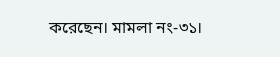করেছেন। মামলা নং-৩১।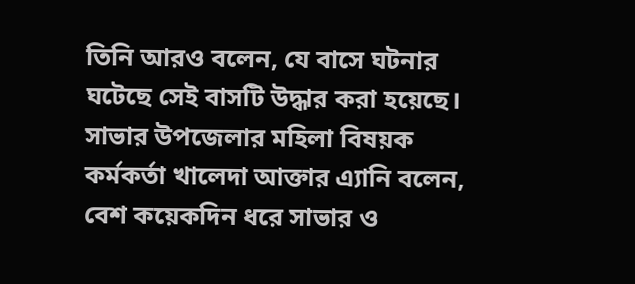তিনি আরও বলেন, যে বাসে ঘটনার ঘটেছে সেই বাসটি উদ্ধার করা হয়েছে। সাভার উপজেলার মহিলা বিষয়ক কর্মকর্তা খালেদা আক্তার এ্যানি বলেন, বেশ কয়েকদিন ধরে সাভার ও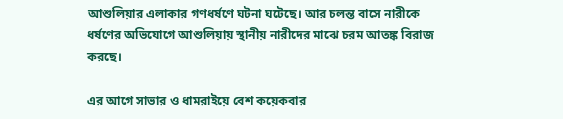আশুলিয়ার এলাকার গণধর্ষণে ঘটনা ঘটেছে। আর চলন্ত বাসে নারীকে ধর্ষণের অভিযোগে আশুলিয়ায় স্থানীয় নারীদের মাঝে চরম আতঙ্ক বিরাজ করছে।

এর আগে সাভার ও ধামরাইয়ে বেশ কয়েকবার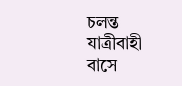চলন্ত যাত্রীবাহী বাসে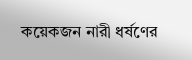কয়েকজন নারী ধর্ষণের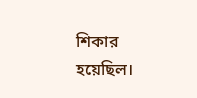শিকার হয়েছিল।